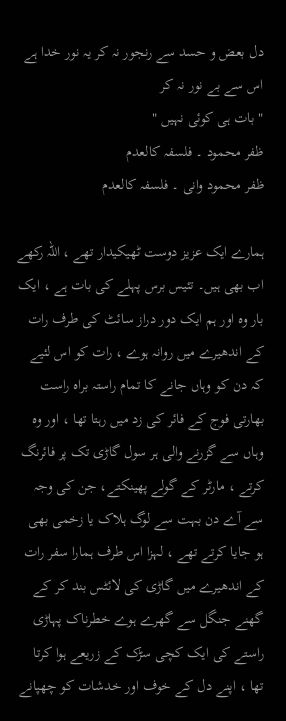دل بعض و حسد سے رنجور نہ کر یہ نور خدا ہے اس سے بے نور نہ کر
" بات ہی کوئی نہیں "
ظفر محمود ۔ فلسفہ کالعدم
ظفر محمود وانی ۔ فلسفہ کالعدم

ہمارے ایک عزیز دوست ٹھیکیدار تھے ، اللہ رکھے اب بھی ہیں۔ تئیس برس پہلے کی بات ہے ، ایک بار وہ اور ہم ایک دور دراز سائٹ کی طرف رات کے اندھیرے میں روانہ ہوے ، رات کو اس لئیے کہ دن کو وہاں جانے کا تمام راستہ براہ راست بھارتی فوج کے فائر کی زد میں رہتا تھا ، اور وہ وہاں سے گزرنے والی ہر سول گاڑی تک پر فائرنگ کرتے ، مارٹر کے گولے پھینکتے، جن کی وجہ سے آے دن بہت سے لوگ ہلاک یا زخمی بھی ہو جایا کرتے تھے ، لہزا اس طرف ہمارا سفر رات کے اندھیرے میں گاڑی کی لائٹس بند کر کے گھنے جنگل سے گھرے ہوے خطرناک پہاڑی راستے کی ایک کچی سڑک کے زریعے ہوا کرتا تھا ، اپنے دل کے خوف اور خدشات کو چھپانے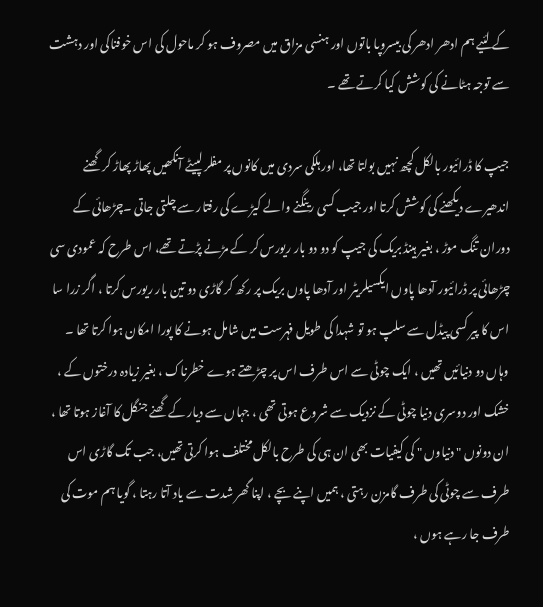کے لئیے ہم ادھر ادھر کی بیسروپا باتوں اور ہنسی مزاق میں مصروف ہو کر ماحول کی اس خوفناکی اور دہشت سے توجہ ہٹانے کی کوشش کیا کرتے تھے ۔

جیپ کا ڈرائیور بالکل کچھ نہیں بولتا تھا، اور ہلکی سردی میں کانوں پر مفلر لپیٹے آنکھیں پھاڑ پھاڑ کر گھنے اندھیرے دیکھنے کی کوشش کرتا اور جیب کسی رینگنے والے کیڑے کی رفتار سے چلتی جاتی ۔چڑھائی کے دوران تنگ موڑ ، بغیر ہینڈ بریک کی جیپ کو دو دو بار ریورس کر کے مڑنے پڑتے تھے، اس طرح کہ عمودی سی چڑھائی پر ڈرائیور آدھا پاوں ایکسیلریٹر اور آدھا پاوں بریک پر رکھ کر گاڑی دو تین بار ریورس کرتا ، اگر زرا سا اس کا پیر کسی پیڈل سے سلپ ہو تو شہدا کی طویل فہرست میں شامل ہونے کا پورا امکان ہوا کرتا تھا ۔ وہاں دو دنیائیں تھیں ، ایک چوٹی سے اس طرف اس پر چڑھتے ہوے خطرناک ، بغیر زیادہ درختوں کے ، خشک اور دوسری دنیا چوٹی کے نزدیک سے شروع ہوتی تھی ، جہاں سے دیار کے گھنے جنگل کا آغاز ہوتا تھا ، ان دونوں " دنیاوں " کی کیفیات بھی ان ہی کی طرح بالکل مختلف ہوا کرتی تھیں، جب تک گاڑی اس طرف سے چوٹی کی طرف گامزن رہتی ، ہمیں اپنے بچے ، اپنا گھر شدت سے یاد آتا رہتا ، گویا ہم موت کی طرف جا رہے ہوں ،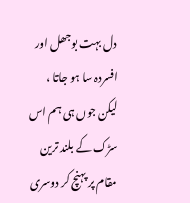دل بہت بوجھل اور افسردہ سا ہو جاتا ، لیکن جوں ہی ہم اس سڑک کے بلند ترین مقام پر پہنچ کر دوسری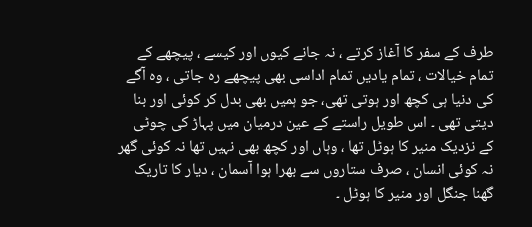طرف کے سفر کا آغاز کرتے ، نہ جانے کیوں اور کیسے ، پیچھے کے تمام خیالات ، تمام یادیں تمام اداسی بھی پیچھے رہ جاتی ، وہ آگے کی دنیا ہی کچھ اور ہوتی تھی، جو ہمیں بھی بدل کر کوئی اور بنا دیتی تھی ۔ اس طویل راستے کے عین درمیان میں پہاڑ کی چوٹی کے نزدیک منیر کا ہوٹل تھا ، وہاں اور کچھ بھی نہیں تھا نہ کوئی گھر نہ کوئی انسان ، صرف ستاروں سے بھرا ہوا آسمان ، دیار کا تاریک گھنا جنگل اور منیر کا ہوٹل ۔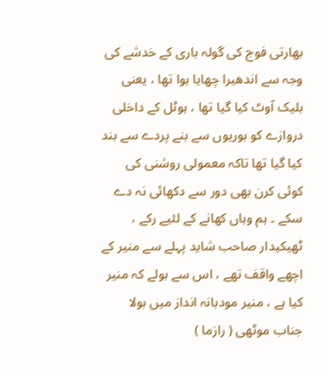بھارتی فوج کی گولہ باری کے خدشے کی وجہ سے اندھیرا چھایا ہوا تھا ، یعنی بلیک آوٹ کیا گیا تھا ، ہوٹل کے داخلی دروازے کو بوریوں سے بنے پردے سے بند کیا گیا تھا تاکہ معمولی روشنی کی کوئی کرن بھی دور سے دکھائی نہ دے سکے ۔ ہم وہاں کھانے کے لئیے رکے ، ٹھیکیدار صاحب شاید پہلے سے منیر کے اچھے واقف تھے ، اس سے بولے کہ منیر کیا ہے ، منیر مودبانہ انداز میں بولا جناب موٹھی ( رازما )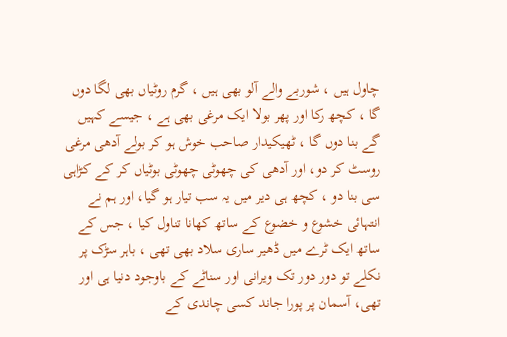چاول ہیں ، شوربے والے آلو بھی ہیں ، گرم روٹیاں بھی لگا دوں گا ، کچھ رکا اور پھر بولا ایک مرغی بھی ہے ، جیسے کہیں گے بنا دوں گا ، ٹھیکیدار صاحب خوش ہو کر بولے آدھی مرغی روسٹ کر دو، اور آدھی کی چھوٹی چھوٹی بوٹیاں کر کے کڑاہی سی بنا دو ، کچھ ہی دیر میں یہ سب تیار ہو گیا، اور ہم نے انتہائی خشوع و خضوع کے ساتھ کھانا تناول کیا ، جس کے ساتھ ایک ٹرے میں ڈھیر ساری سلاد بھی تھی ، باہر سڑک پر نکلے تو دور دور تک ویرانی اور سناٹے کے باوجود دنیا ہی اور تھی، آسمان پر پورا جاند کسی چاندی کے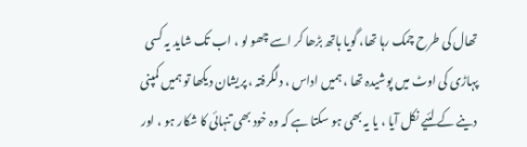تھال کی طرح چمک رہا تھا، گویا ہاتھ بڑھا کر اسے چھو لو ، اب تک شاید یہ کسی پہاڑی کی اوٹ میں پوشیدہ تھا ، ہمیں اداس ، دلگرفتہ ، پریشان دیکھا تو ہمیں کمپنی دینے کے لئیے نکل آیا ، یا یہ بھی ہو سکتا ہے کہ وہ خود بھی تنہائی کا شکار ہو ، اور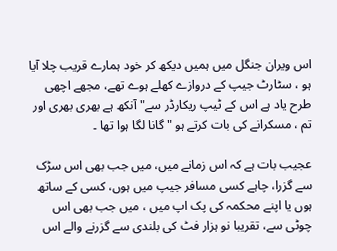اس ویران جنگل میں ہمیں دیکھ کر خود ہمارے قریب چلا آیا ہو ، سٹارٹ جیپ کے دروازے کھلے ہوے تھے، مجھے اچھی طرح یاد ہے اس کے ٹیپ ریکارڈر سے" آنکھ ہے بھری بھری اور تم ، مسکرانے کی بات کرتے ہو " گانا لگا ہوا تھا ۔

عجیب بات ہے کہ اس زمانے میں، میں جب بھی اس سڑک سے گزرا، چاہے کسی مسافر جیپ میں ہوں، کسی کے ساتھ ہوں یا اپنے محکمہ کی پک اپ میں ، میں جب بھی اس چوٹی سے، تقریبا نو ہزار فٹ کی بلندی سے گزرنے والے اس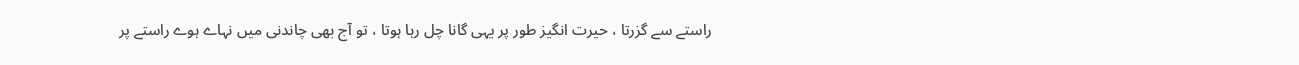راستے سے گزرتا ، حیرت انگیز طور پر یہی گانا چل رہا ہوتا ، تو آج بھی چاندنی میں نہاے ہوے راستے پر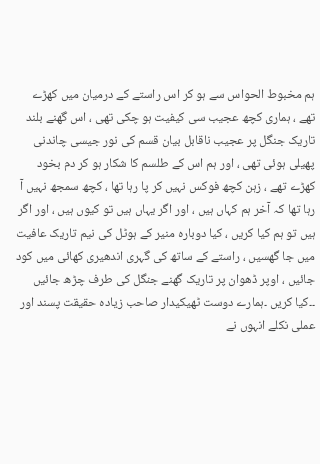ہم مخبوط الحواس سے ہو کر اس راستے کے درمیان میں کھڑے تھے ، ہماری کچھ عجیب سی کیفیت ہو چکی تھی ، اس گھنے بلند تاریک جنگل پر عجیب ناقابل بیان قسم کی نور جیسی چاندنی پھیلی ہوئی تھی ، اور ہم اس کے طلسم کا شکار ہو کر دم بخود کھڑے تھے ، زہن کچھ فوکس نہیں کر پا رہا تھا ، کچھ سمجھ نہیں آ رہا تھا کہ آخر ہم کہاں ہیں ، اور اگر یہاں ہیں تو کیوں ہیں ، اور اگر ہیں تو ہم کیا کریں ، کیا دوبارہ منیر کے ہوٹل کی نیم تاریک عافیت میں جا گھسیں ، راستے کے ساتھ کی گہری اندھیری کھائی میں کود جائیں ، اوپر ڈھوان پر تاریک گھنے جنگل کی طرف چڑھ جائیں ۔۔کیا کریں ۔ہمارے دوست ٹھیکیدار صاحب زیادہ حقیقت پسند اور عملی نکلے انہوں نے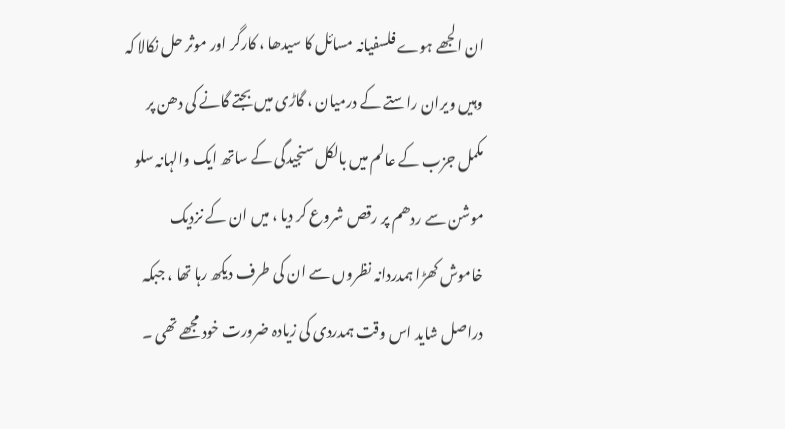ان الجھے ہوے فلسفیانہ مسائل کا سیدھا ، کارگر اور موثر حل نکالا کہ وہیں ویران راستے کے درمیان ، گاڑی میں بجتے گانے کی دھن پر مکمل جزب کے عالم میں بالکل سنجیدگی کے ساتھ ایک والہانہ سلو موشن سے ردھم پر رقص شروع کر دیا ، میں ان کے نزدیک خاموش کھڑا ہمدردانہ نظروں سے ان کی طرف دیکھ رہا تھا ، جبکہ دراصل شاید اس وقت ہمدردی کی زیادہ ضرورت خود مجھے تھی ۔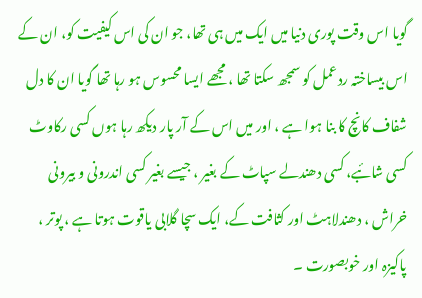گویا اس وقت پوری دنیا میں ایک میں ہی تھا، جو ان کی اس کیفیت کو، ان کے اس بیساختہ ردعمل کو سمجھ سکتا تھا ، مجھے ایسا محسوس ہو رہا تھا گویا ان کا دل شفاف کانچ کا بنا ہوا ہے ، اور میں اس کے آر پار دیکھ رہا ہوں کسی رکاوٹ کسی شائبے، کسی دھندلے سپاٹ کے بغیر ، جیسے بغیر کسی اندرونی و بیرونی خراش ، دھندلاہٹ اور کثافت کے، ایک سچا گلابی یاقوت ہوتا ہے ، پوتر ، پاکیزہ اور خوبصورت ۔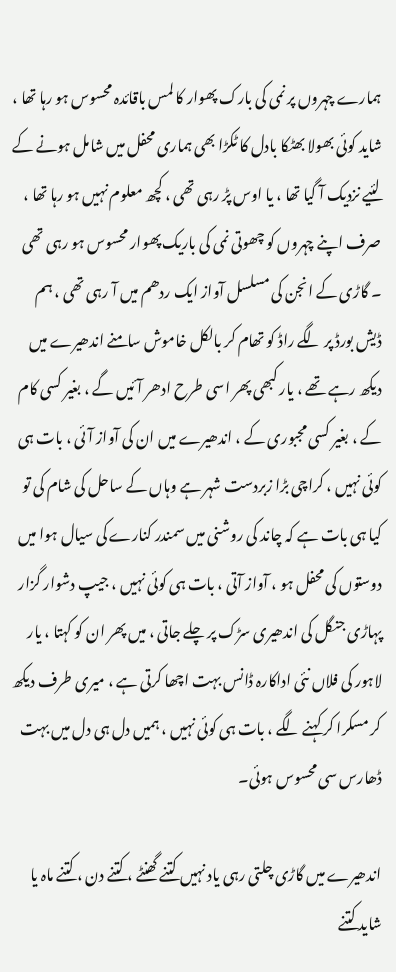ہمارے چہروں پر نمی کی بارک پھوار کا لمس باقائدہ محسوس ہو رہا تھا ، شاید کوئی بھولا بھٹکا بادل کا ٹکڑا بھی ہماری محفل میں شامل ہونے کے لئیے نزدیک آ گیا تھا ، یا اوس پڑ رہی تھی ، کچھ معلوم نہیں ہو رہا تھا ، صرف اپنے چہروں کو چھوتی نمی کی باریک پھوار محسوس ہو رہی تھی ۔ گاڑی کے انجن کی مسلسل آواز ایک ردھم میں آ رہی تھی ، ہم ڈیش بورڈ پر لگے راڈ کو تھام کر بالکل خاموش سامنے اندھیرے میں دیکھ رہے تھے ، یار کبھی پھر اسی طرح ادھر آئیں گے ، بغیر کسی کام کے ، بغیر کسی مجبوری کے ، اندھیرے میں ان کی آواز آئی ، بات ہی کوئی نہیں ، کراچی بڑا زبردست شہر ہے وہاں کے ساحل کی شام کی تو کیا ہی بات ہے کہ چاند کی روشنی میں سمندر کنارے کی سیال ہوا میں دوستوں کی محفل ہو ، آواز آتی ، بات ہی کوئی نہیں ، جیپ دشوار گزار پہاڑی جنگل کی اندھیری سڑک پر چلے جاتی ، میں پھر ان کو کہتا ، یار لاہور کی فلاں نئی اداکارہ ڈانس بہت اچھا کرتی ہے ، میری طرف دیکھ کر مسکرا کر کہنے لگے ، بات ہی کوئی نہیں ، ہمیں دل ہی دل میں بہت ڈھارس سی محسوس ہوئی۔

اندھیرے میں گاڑی چلتی رہی یاد نہیں کتنے گھنٹے ، کتنے دن ، کتنے ماہ یا شاید کتنے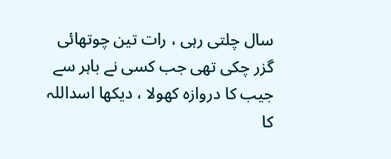سال چلتی رہی ، رات تین چوتھائی گزر چکی تھی جب کسی نے باہر سے جیب کا دروازہ کھولا ، دیکھا اسداللہ کا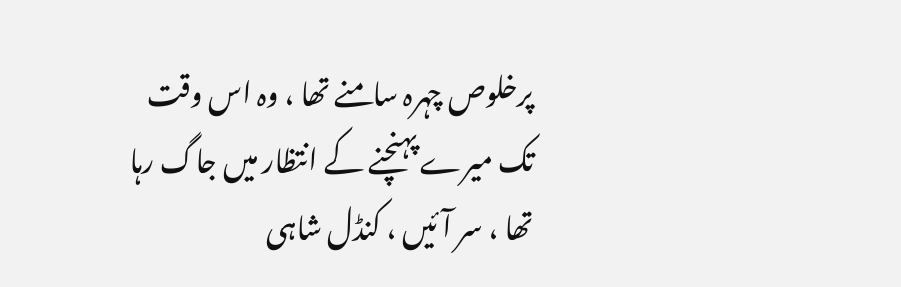پرخلوص چہرہ سامنے تھا ، وہ اس وقت تک میرے پہنچنے کے انتظار میں جاگ رہا تھا ، سر آئیں ، کنڈل شاہی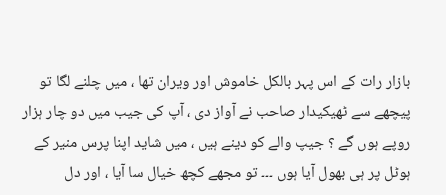بازار رات کے اس پہر بالکل خاموش اور ویران تھا ، میں چلنے لگا تو پیچھے سے ٹھیکیدار صاحب نے آواز دی ، آپ کی جیب میں دو چار ہزار روپے ہوں گے ؟ جیپ والے کو دینے ہیں ، میں شاید اپنا پرس منیر کے ہوٹل پر ہی بھول آیا ہوں ۔۔۔ تو مجھے کچھ خیال سا آیا ، اور دل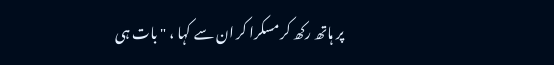پر ہاتھ رکھ کر مسکرا کر ان سے کہا ، " بات ہی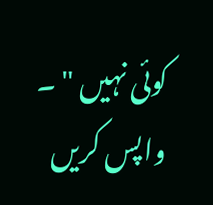کوئی نہیں " ۔
واپس کریں